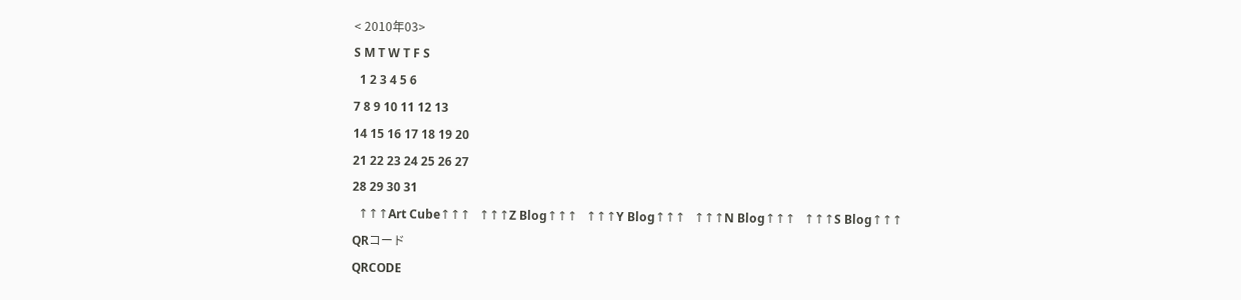< 2010年03>
S M T W T F S
  1 2 3 4 5 6
7 8 9 10 11 12 13
14 15 16 17 18 19 20
21 22 23 24 25 26 27
28 29 30 31
  ↑↑↑Art Cube↑↑↑   ↑↑↑Z Blog↑↑↑   ↑↑↑Y Blog↑↑↑   ↑↑↑N Blog↑↑↑   ↑↑↑S Blog↑↑↑
QRコード
QRCODE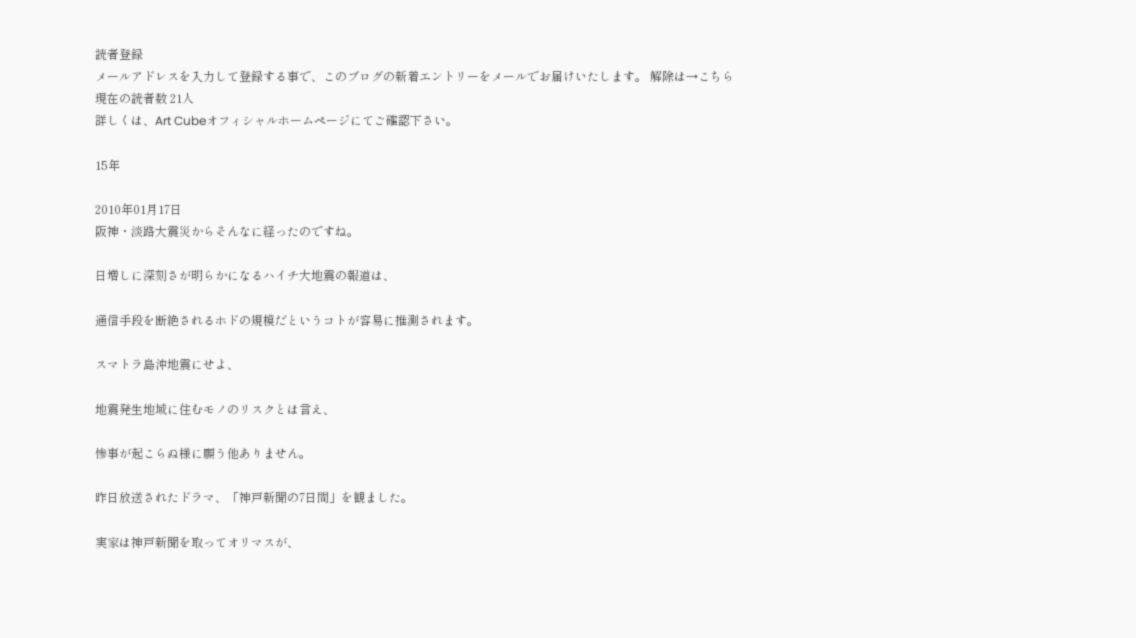読者登録
メールアドレスを入力して登録する事で、このブログの新着エントリーをメールでお届けいたします。 解除は→こちら
現在の読者数 21人
詳しくは、Art Cubeオフィシャルホームページにてご確認下さい。

15年

2010年01月17日
阪神・淡路大震災からそんなに経ったのですね。

日増しに深刻さが明らかになるハイチ大地震の報道は、

通信手段を断絶されるホドの規模だというコトが容易に推測されます。

スマトラ島沖地震にせよ、

地震発生地域に住むモノのリスクとは言え、

惨事が起こらぬ様に願う他ありません。

昨日放送されたドラマ、「神戸新聞の7日間」を観ました。

実家は神戸新聞を取ってオリマスが、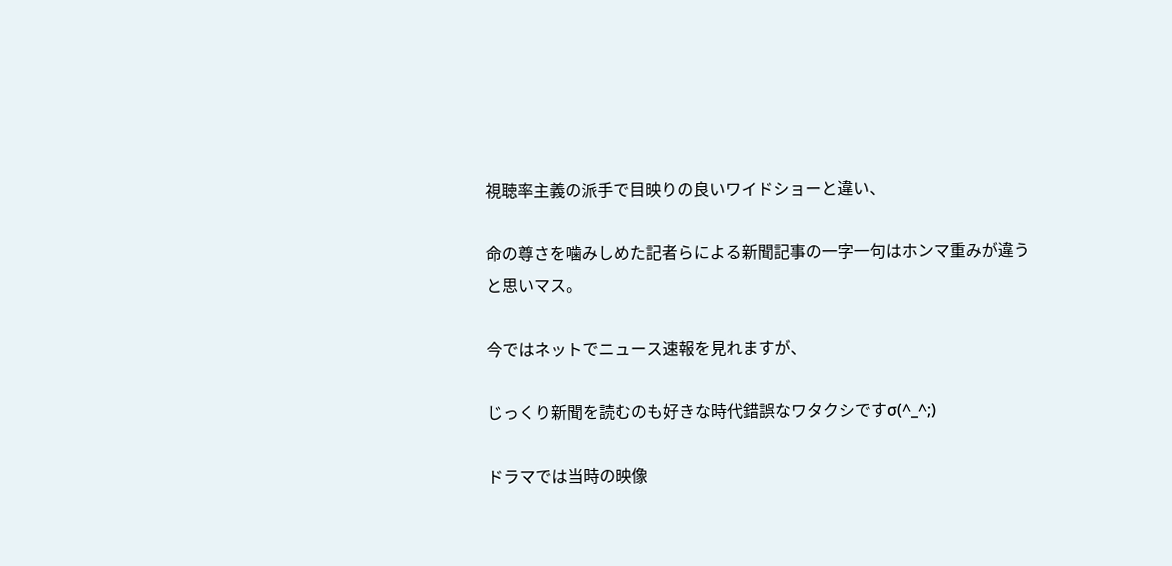視聴率主義の派手で目映りの良いワイドショーと違い、

命の尊さを噛みしめた記者らによる新聞記事の一字一句はホンマ重みが違うと思いマス。

今ではネットでニュース速報を見れますが、

じっくり新聞を読むのも好きな時代錯誤なワタクシですσ(^_^;)

ドラマでは当時の映像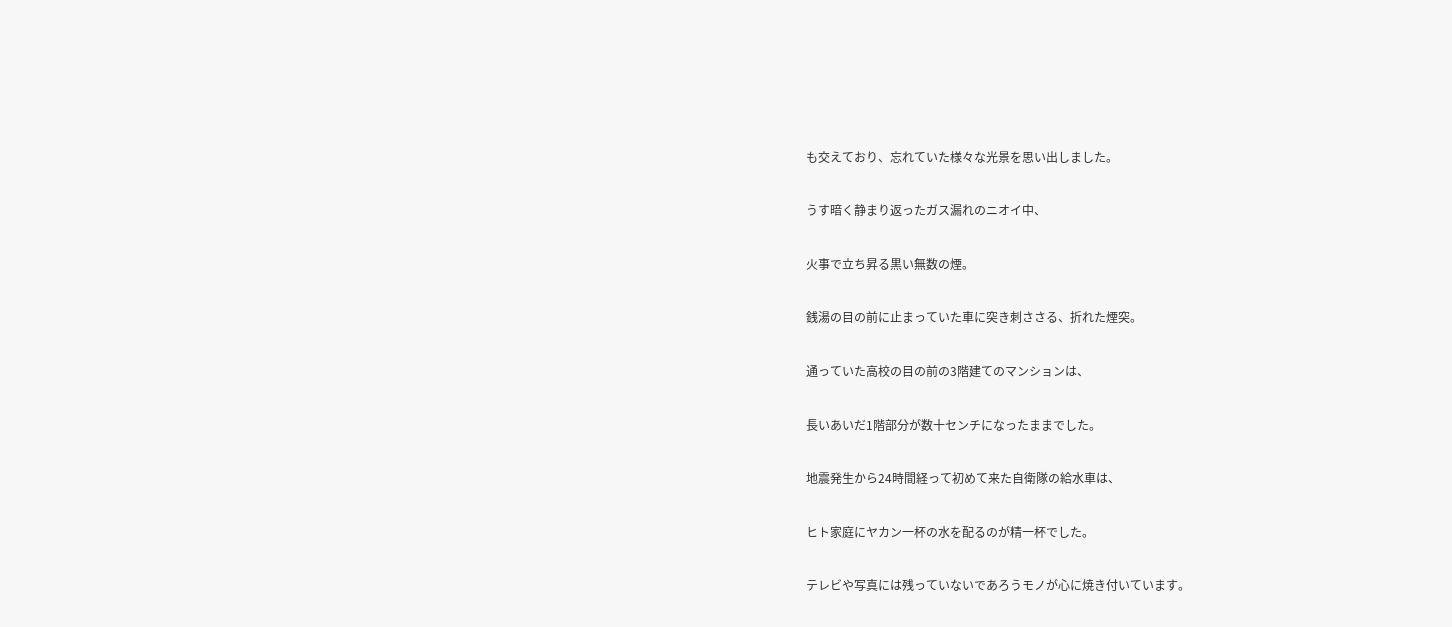も交えており、忘れていた様々な光景を思い出しました。

うす暗く静まり返ったガス漏れのニオイ中、

火事で立ち昇る黒い無数の煙。

銭湯の目の前に止まっていた車に突き刺ささる、折れた煙突。

通っていた高校の目の前の3階建てのマンションは、

長いあいだ1階部分が数十センチになったままでした。

地震発生から24時間経って初めて来た自衛隊の給水車は、

ヒト家庭にヤカン一杯の水を配るのが精一杯でした。

テレビや写真には残っていないであろうモノが心に焼き付いています。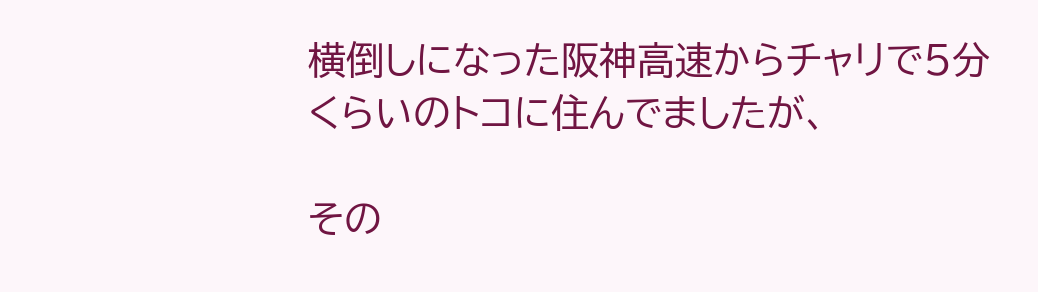横倒しになった阪神高速からチャリで5分くらいのトコに住んでましたが、

その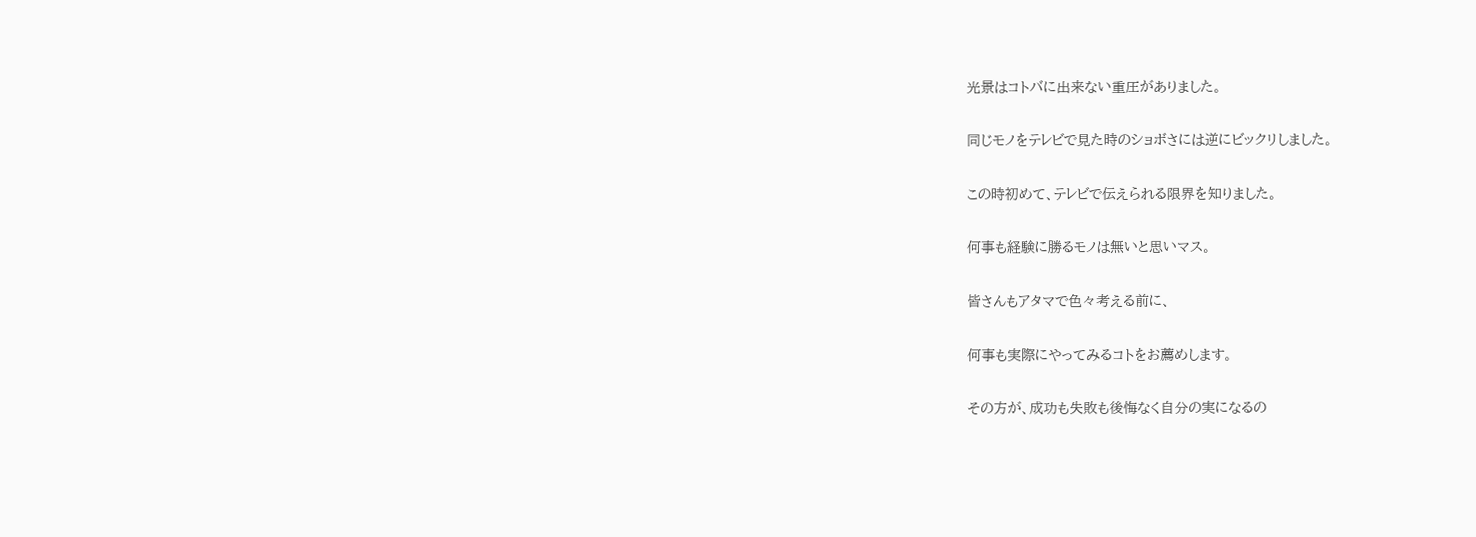光景はコトバに出来ない重圧がありました。

同じモノをテレビで見た時のショボさには逆にビックリしました。

この時初めて、テレビで伝えられる限界を知りました。

何事も経験に勝るモノは無いと思いマス。

皆さんもアタマで色々考える前に、

何事も実際にやってみるコトをお薦めします。

その方が、成功も失敗も後悔なく自分の実になるの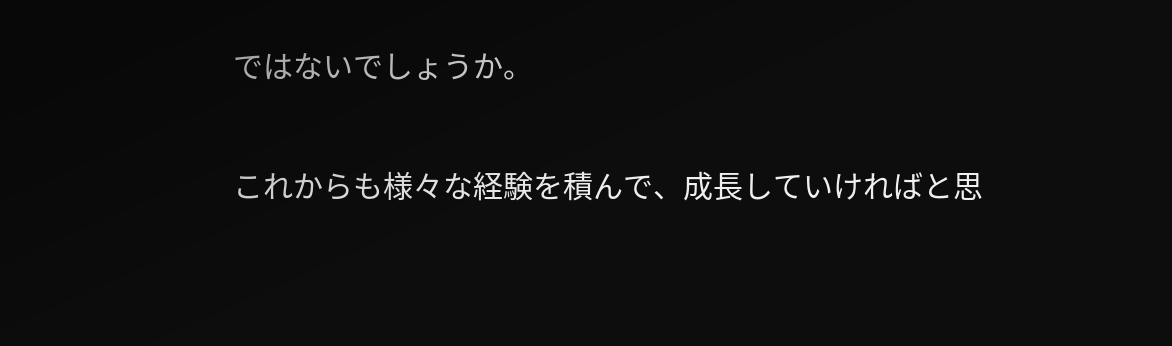ではないでしょうか。

これからも様々な経験を積んで、成長していければと思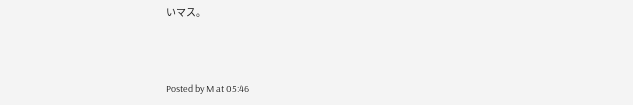いマス。



Posted by M at 05:46